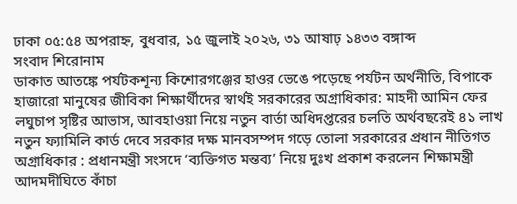ঢাকা ০৫:৫৪ অপরাহ্ন, বুধবার, ১৫ জুলাই ২০২৬, ৩১ আষাঢ় ১৪৩৩ বঙ্গাব্দ
সংবাদ শিরোনাম
ডাকাত আতঙ্কে পর্যটকশূন্য কিশোরগঞ্জের হাওর ভেঙে পড়েছে পর্যটন অর্থনীতি, বিপাকে হাজারো মানুষের জীবিকা শিক্ষার্থীদের স্বার্থই সরকারের অগ্রাধিকার: মাহদী আমিন ফের লঘুচাপ সৃষ্টির আভাস, আবহাওয়া নিয়ে নতুন বার্তা অধিদপ্তরের চলতি অর্থবছরেই ৪১ লাখ নতুন ফ্যামিলি কার্ড দেবে সরকার দক্ষ মানবসম্পদ গড়ে তোলা সরকারের প্রধান নীতিগত অগ্রাধিকার : প্রধানমন্ত্রী সংসদে ‘ব্যক্তিগত মন্তব্য’ নিয়ে দুঃখ প্রকাশ করলেন শিক্ষামন্ত্রী আদমদীঘিতে কাঁচা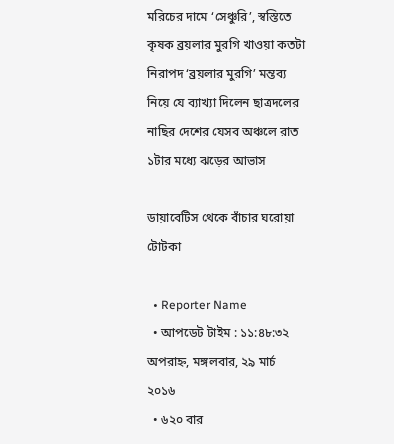মরিচের দামে ‘সেঞ্চুরি’, স্বস্তিতে কৃষক ব্রয়লার মুরগি খাওয়া কতটা নিরাপদ ‘ব্রয়লার মুরগি’ মন্তব্য নিয়ে যে ব্যাখ্যা দিলেন ছাত্রদলের নাছির দেশের যেসব অঞ্চলে রাত ১টার মধ্যে ঝড়ের আভাস

ডায়াবেটিস থেকে বাঁচার ঘরোয়া টোটকা

  • Reporter Name
  • আপডেট টাইম : ১১:৪৮:৩২ অপরাহ্ন, মঙ্গলবার, ২৯ মার্চ ২০১৬
  • ৬২০ বার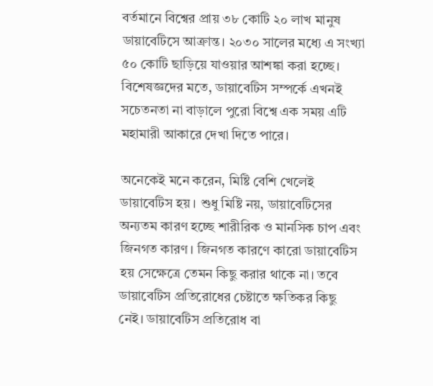বর্তমানে বিশ্বের প্রায় ৩৮ কোটি ২০ লাখ মানুষ ডায়াবেটিসে আক্রান্ত। ২০৩০ সালের মধ্যে এ সংখ্যা ৫০ কোটি ছাড়িয়ে যাওয়ার আশঙ্কা করা হচ্ছে। বিশেষজ্ঞদের মতে, ডায়াবেটিস সম্পর্কে এখনই সচেতনতা না বাড়ালে পুরো বিশ্বে এক সময় এটি মহামারী আকারে দেখা দিতে পারে।

অনেকেই মনে করেন, মিষ্টি বেশি খেলেই ডায়াবেটিস হয়। শুধু মিষ্টি নয়, ডায়াবেটিসের অন্যতম কারণ হচ্ছে শারীরিক ও মানসিক চাপ এবং জিনগত কারণ। জিনগত কারণে কারো ডায়াবেটিস হয় সেক্ষেত্রে তেমন কিছু করার থাকে না। তবে ডায়াবেটিস প্রতিরোধের চেষ্টাতে ক্ষতিকর কিছু নেই। ডায়াবেটিস প্রতিরোধ বা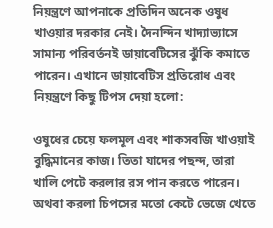নিয়ন্ত্রণে আপনাকে প্রতিদিন অনেক ওষুধ খাওয়ার দরকার নেই। দৈনন্দিন খাদ্যাভ্যাসে সামান্য পরিবর্তনই ডায়াবেটিসের ঝুঁকি কমাতে পারেন। এখানে ডায়াবেটিস প্রতিরোধ এবং নিয়ন্ত্রণে কিছু টিপস দেয়া হলো:

ওষুধের চেয়ে ফলমূল এবং শাকসবজি খাওয়াই বুদ্ধিমানের কাজ। তিতা যাদের পছন্দ, তারা খালি পেটে করলার রস পান করতে পারেন। অথবা করলা চিপসের মতো কেটে ভেজে খেতে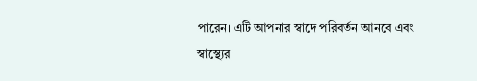পারেন। এটি আপনার স্বাদে পরিবর্তন আনবে এবং স্বাস্থ্যের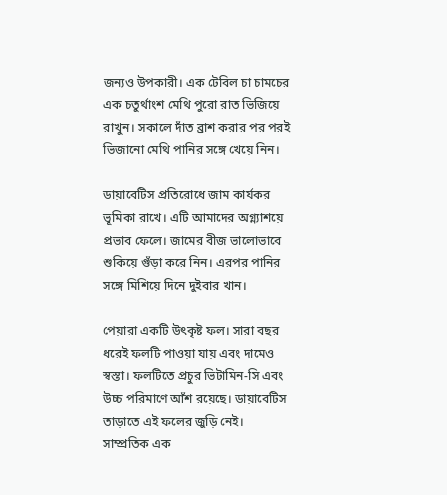জন্যও উপকারী। এক টেবিল চা চামচের এক চতুর্থাংশ মেথি পুরো রাত ভিজিয়ে রাখুন। সকালে দাঁত ব্রাশ করার পর পরই ভিজানো মেথি পানির সঙ্গে খেয়ে নিন।

ডায়াবেটিস প্রতিরোধে জাম কার্যকর ভূমিকা রাখে। এটি আমাদের অগ্ন্যাশয়ে প্রভাব ফেলে। জামের বীজ ভালোভাবে শুকিয়ে গুঁড়া করে নিন। এরপর পানির সঙ্গে মিশিয়ে দিনে দুইবার খান।

পেয়ারা একটি উৎকৃষ্ট ফল। সারা বছর ধরেই ফলটি পাওয়া যায় এবং দামেও স্বস্তা। ফলটিতে প্রচুর ভিটামিন-সি এবং উচ্চ পরিমাণে আঁশ রয়েছে। ডায়াবেটিস তাড়াতে এই ফলের জুড়ি নেই। সাম্প্রতিক এক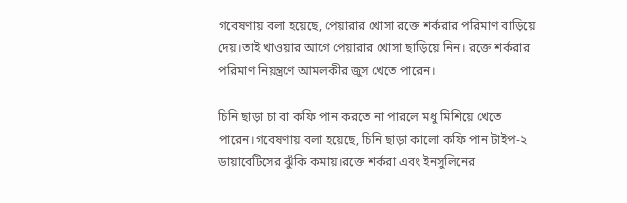গবেষণায় বলা হয়েছে, পেয়ারার খোসা রক্তে শর্করার পরিমাণ বাড়িয়ে দেয়।তাই খাওয়ার আগে পেয়ারার খোসা ছাড়িয়ে নিন। রক্তে শর্করার পরিমাণ নিয়ন্ত্রণে আমলকীর জুস খেতে পারেন।

চিনি ছাড়া চা বা কফি পান করতে না পারলে মধু মিশিয়ে খেতে পারেন।গবেষণায় বলা হয়েছে, চিনি ছাড়া কালো কফি পান টাইপ-২ ডায়াবেটিসের ঝুঁকি কমায়।রক্তে শর্করা এবং ইনসুলিনের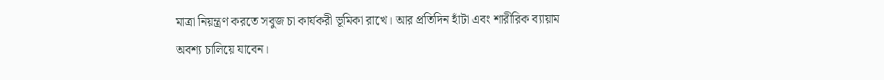মাত্রা নিয়ন্ত্রণ করতে সবুজ চা কার্যকরী ভূমিকা রাখে। আর প্রতিদিন হাঁটা এবং শারীরিক ব্যায়াম অবশ্য চালিয়ে যাবেন।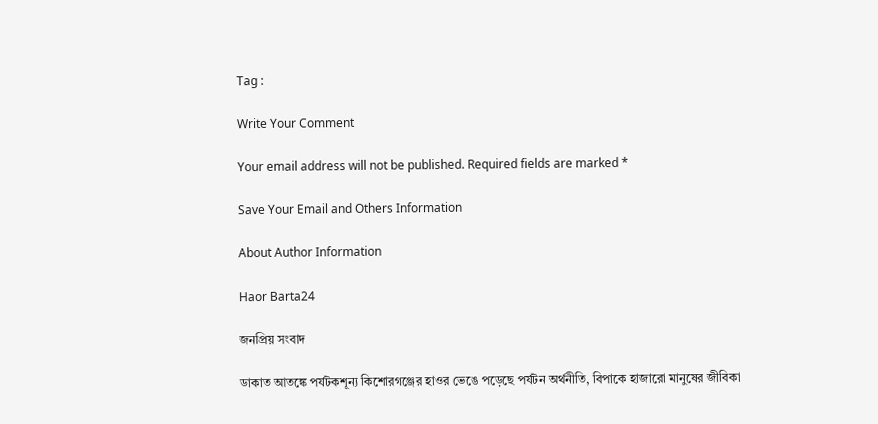Tag :

Write Your Comment

Your email address will not be published. Required fields are marked *

Save Your Email and Others Information

About Author Information

Haor Barta24

জনপ্রিয় সংবাদ

ডাকাত আতঙ্কে পর্যটকশূন্য কিশোরগঞ্জের হাওর ভেঙে পড়েছে পর্যটন অর্থনীতি, বিপাকে হাজারো মানুষের জীবিকা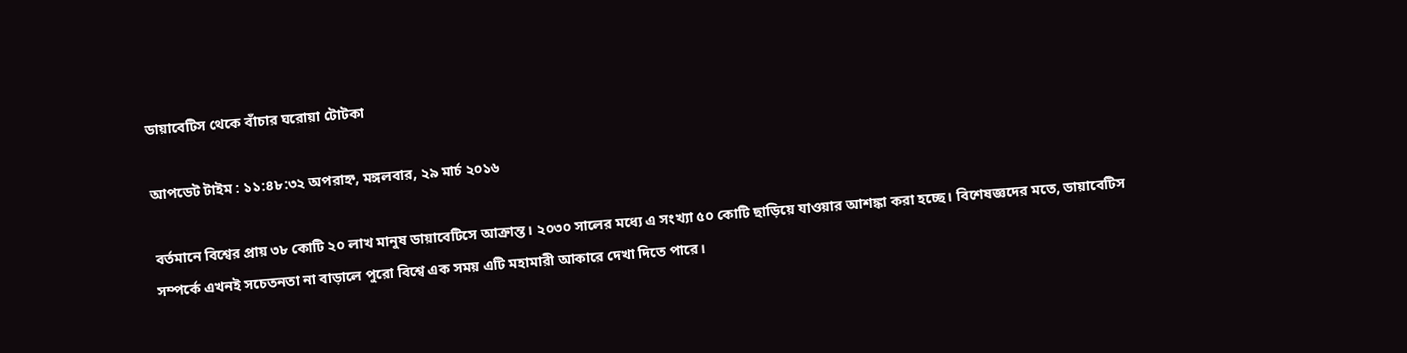ডায়াবেটিস থেকে বাঁচার ঘরোয়া টোটকা

আপডেট টাইম : ১১:৪৮:৩২ অপরাহ্ন, মঙ্গলবার, ২৯ মার্চ ২০১৬

বর্তমানে বিশ্বের প্রায় ৩৮ কোটি ২০ লাখ মানুষ ডায়াবেটিসে আক্রান্ত। ২০৩০ সালের মধ্যে এ সংখ্যা ৫০ কোটি ছাড়িয়ে যাওয়ার আশঙ্কা করা হচ্ছে। বিশেষজ্ঞদের মতে, ডায়াবেটিস সম্পর্কে এখনই সচেতনতা না বাড়ালে পুরো বিশ্বে এক সময় এটি মহামারী আকারে দেখা দিতে পারে।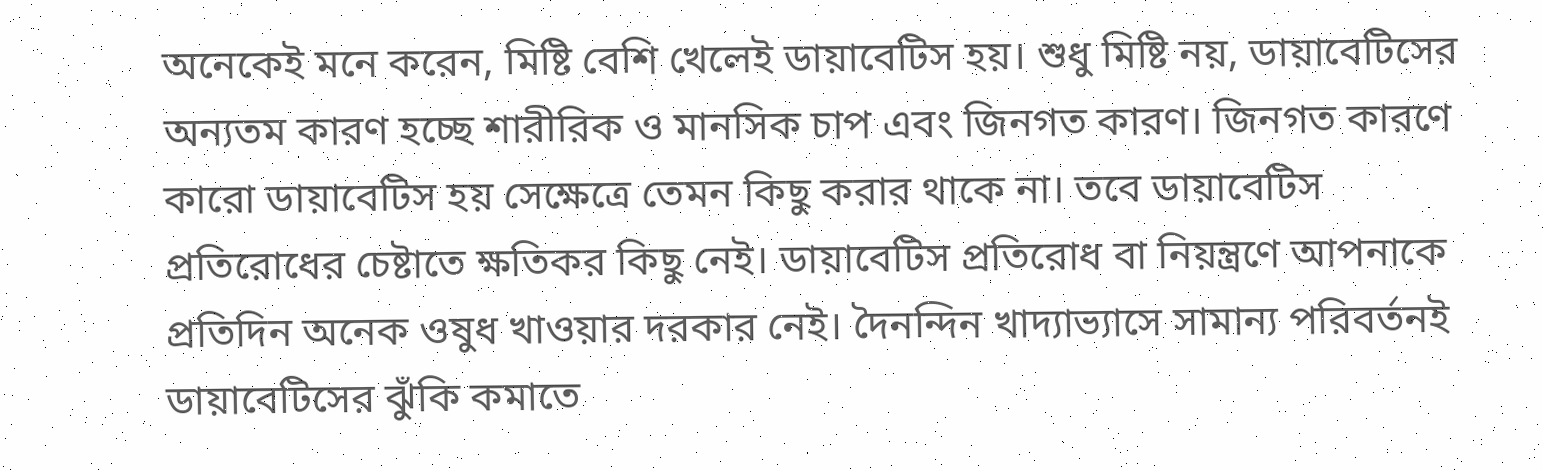অনেকেই মনে করেন, মিষ্টি বেশি খেলেই ডায়াবেটিস হয়। শুধু মিষ্টি নয়, ডায়াবেটিসের অন্যতম কারণ হচ্ছে শারীরিক ও মানসিক চাপ এবং জিনগত কারণ। জিনগত কারণে কারো ডায়াবেটিস হয় সেক্ষেত্রে তেমন কিছু করার থাকে না। তবে ডায়াবেটিস প্রতিরোধের চেষ্টাতে ক্ষতিকর কিছু নেই। ডায়াবেটিস প্রতিরোধ বা নিয়ন্ত্রণে আপনাকে প্রতিদিন অনেক ওষুধ খাওয়ার দরকার নেই। দৈনন্দিন খাদ্যাভ্যাসে সামান্য পরিবর্তনই ডায়াবেটিসের ঝুঁকি কমাতে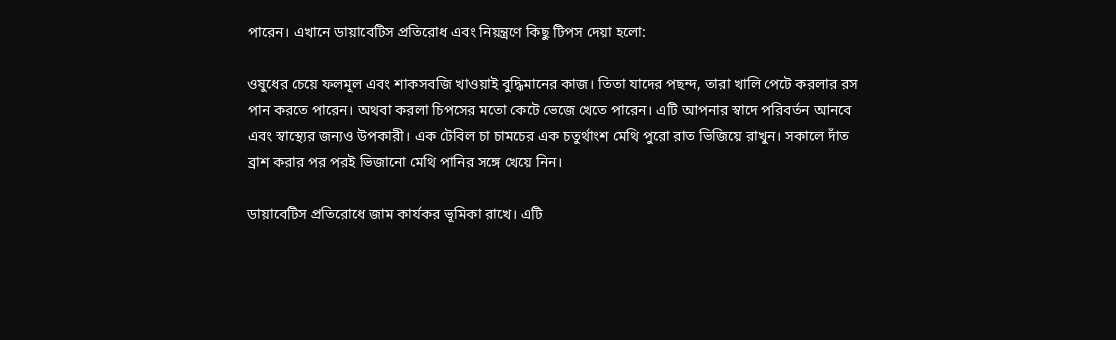পারেন। এখানে ডায়াবেটিস প্রতিরোধ এবং নিয়ন্ত্রণে কিছু টিপস দেয়া হলো:

ওষুধের চেয়ে ফলমূল এবং শাকসবজি খাওয়াই বুদ্ধিমানের কাজ। তিতা যাদের পছন্দ, তারা খালি পেটে করলার রস পান করতে পারেন। অথবা করলা চিপসের মতো কেটে ভেজে খেতে পারেন। এটি আপনার স্বাদে পরিবর্তন আনবে এবং স্বাস্থ্যের জন্যও উপকারী। এক টেবিল চা চামচের এক চতুর্থাংশ মেথি পুরো রাত ভিজিয়ে রাখুন। সকালে দাঁত ব্রাশ করার পর পরই ভিজানো মেথি পানির সঙ্গে খেয়ে নিন।

ডায়াবেটিস প্রতিরোধে জাম কার্যকর ভূমিকা রাখে। এটি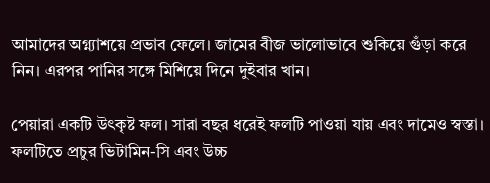আমাদের অগ্ন্যাশয়ে প্রভাব ফেলে। জামের বীজ ভালোভাবে শুকিয়ে গুঁড়া করে নিন। এরপর পানির সঙ্গে মিশিয়ে দিনে দুইবার খান।

পেয়ারা একটি উৎকৃষ্ট ফল। সারা বছর ধরেই ফলটি পাওয়া যায় এবং দামেও স্বস্তা। ফলটিতে প্রচুর ভিটামিন-সি এবং উচ্চ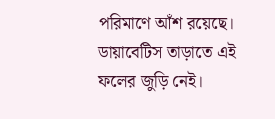পরিমাণে আঁশ রয়েছে। ডায়াবেটিস তাড়াতে এই ফলের জুড়ি নেই।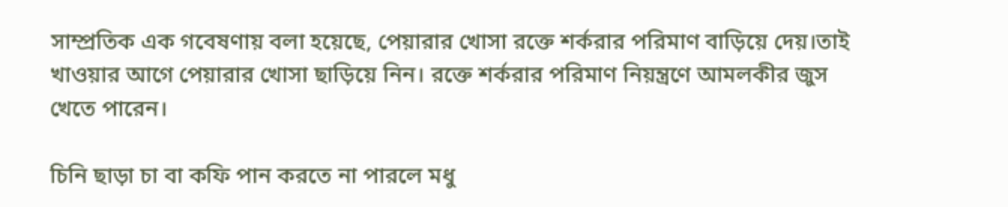সাম্প্রতিক এক গবেষণায় বলা হয়েছে, পেয়ারার খোসা রক্তে শর্করার পরিমাণ বাড়িয়ে দেয়।তাই খাওয়ার আগে পেয়ারার খোসা ছাড়িয়ে নিন। রক্তে শর্করার পরিমাণ নিয়ন্ত্রণে আমলকীর জুস খেতে পারেন।

চিনি ছাড়া চা বা কফি পান করতে না পারলে মধু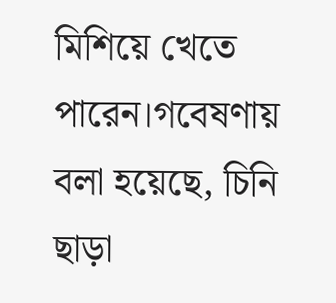মিশিয়ে খেতে পারেন।গবেষণায় বলা হয়েছে, চিনি ছাড়া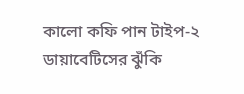কালো কফি পান টাইপ-২ ডায়াবেটিসের ঝুঁকি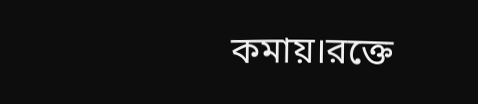কমায়।রক্তে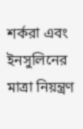শর্করা এবং ইনসুলিনের মাত্রা নিয়ন্ত্রণ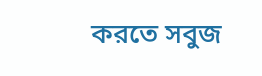করতে সবুজ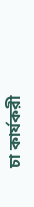চা কার্যকরী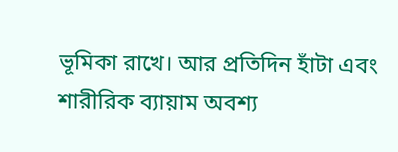ভূমিকা রাখে। আর প্রতিদিন হাঁটা এবং শারীরিক ব্যায়াম অবশ্য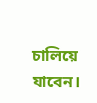চালিয়ে যাবেন।